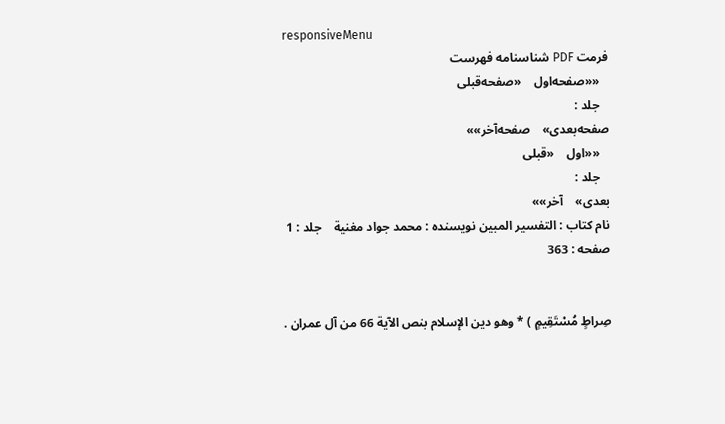responsiveMenu
فرمت PDF شناسنامه فهرست
   ««صفحه‌اول    «صفحه‌قبلی
   جلد :
صفحه‌بعدی»    صفحه‌آخر»»
   ««اول    «قبلی
   جلد :
بعدی»    آخر»»
نام کتاب : التفسير المبين نویسنده : محمد جواد مغنية    جلد : 1  صفحه : 363


صِراطٍ مُسْتَقِيمٍ ) * وهو دين الإسلام بنص الآية 66 من آل عمران .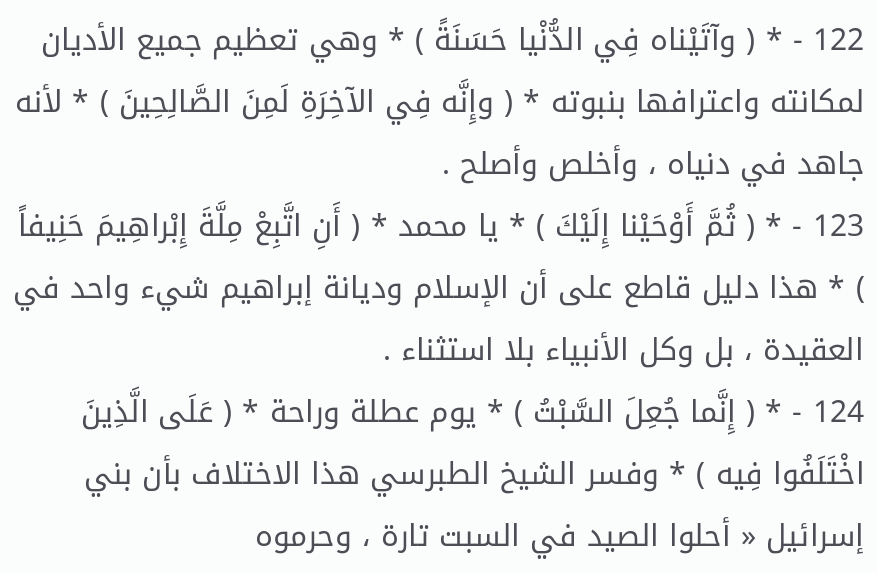122 - * ( وآتَيْناه فِي الدُّنْيا حَسَنَةً ) * وهي تعظيم جميع الأديان لمكانته واعترافها بنبوته * ( وإِنَّه فِي الآخِرَةِ لَمِنَ الصَّالِحِينَ ) * لأنه جاهد في دنياه ، وأخلص وأصلح .
123 - * ( ثُمَّ أَوْحَيْنا إِلَيْكَ ) * يا محمد * ( أَنِ اتَّبِعْ مِلَّةَ إِبْراهِيمَ حَنِيفاً ) * هذا دليل قاطع على أن الإسلام وديانة إبراهيم شيء واحد في العقيدة ، بل وكل الأنبياء بلا استثناء .
124 - * ( إِنَّما جُعِلَ السَّبْتُ ) * يوم عطلة وراحة * ( عَلَى الَّذِينَ اخْتَلَفُوا فِيه ) * وفسر الشيخ الطبرسي هذا الاختلاف بأن بني إسرائيل « أحلوا الصيد في السبت تارة ، وحرموه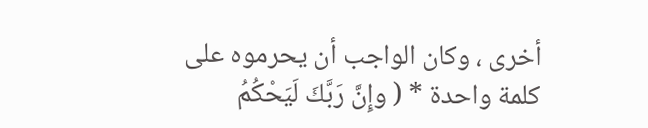أخرى ، وكان الواجب أن يحرموه على كلمة واحدة * ( وإِنَّ رَبَّكَ لَيَحْكُمُ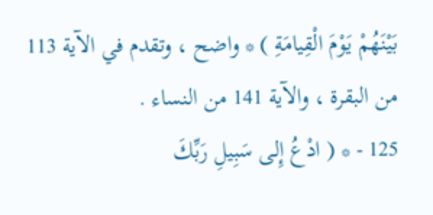بَيْنَهُمْ يَوْمَ الْقِيامَةِ ) * واضح ، وتقدم في الآية 113 من البقرة ، والآية 141 من النساء .
125 - * ( ادْعُ إِلى سَبِيلِ رَبِّكَ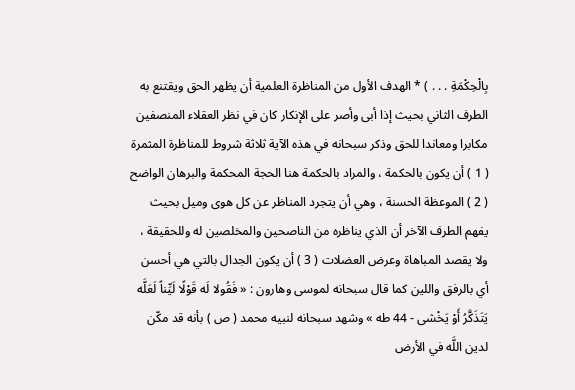بِالْحِكْمَةِ . . . ) * الهدف الأول من المناظرة العلمية أن يظهر الحق ويقتنع به الطرف الثاني بحيث إذا أبى وأصر على الإنكار كان في نظر العقلاء المنصفين مكابرا ومعاندا للحق وذكر سبحانه في هذه الآية ثلاثة شروط للمناظرة المثمرة ( 1 ) أن يكون بالحكمة ، والمراد بالحكمة هنا الحجة المحكمة والبرهان الواضح ( 2 ) الموعظة الحسنة ، وهي أن يتجرد المناظر عن كل هوى وميل بحيث يفهم الطرف الآخر أن الذي يناظره من الناصحين والمخلصين له وللحقيقة ، ولا يقصد المباهاة وعرض العضلات ( 3 ) أن يكون الجدال بالتي هي أحسن أي بالرفق واللين كما قال سبحانه لموسى وهارون : « فَقُولا لَه قَوْلًا لَيِّناً لَعَلَّه يَتَذَكَّرُ أَوْ يَخْشى - 44 طه » وشهد سبحانه لنبيه محمد ( ص ) بأنه قد مكّن لدين اللَّه في الأرض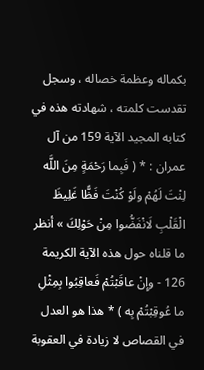بكماله وعظمة خصاله ، وسجل تقدست كلمته ، شهادته هذه في كتابه المجيد الآية 159 من آل عمران : * ( فَبِما رَحْمَةٍ مِنَ اللَّه لِنْتَ لَهُمْ ولَوْ كُنْتَ فَظًّا غَلِيظَ الْقَلْبِ لَانْفَضُّوا مِنْ حَوْلِكَ » أنظر ما قلناه حول هذه الآية الكريمة 126 - وإِنْ عاقَبْتُمْ فَعاقِبُوا بِمِثْلِ ما عُوقِبْتُمْ بِه ) * هذا هو العدل في القصاص لا زيادة في العقوبة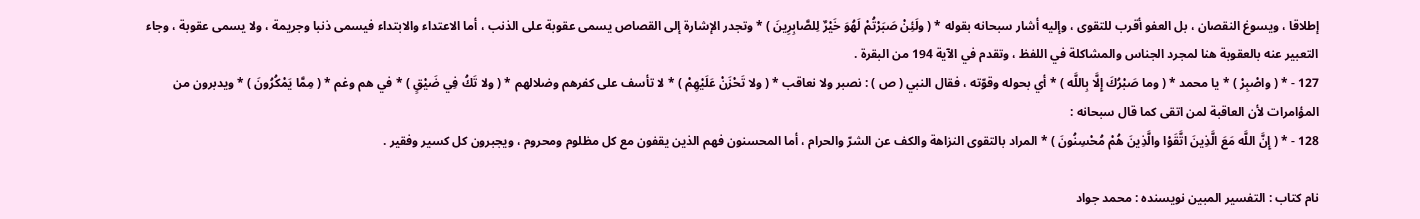إطلاقا ، ويسوغ النقصان ، بل العفو أقرب للتقوى ، وإليه أشار سبحانه بقوله * ( ولَئِنْ صَبَرْتُمْ لَهُوَ خَيْرٌ لِلصَّابِرِينَ ) * وتجدر الإشارة إلى القصاص يسمى عقوبة على الذنب ، أما الاعتداء والابتداء فيسمى ذنبا وجريمة ، ولا يسمى عقوبة ، وجاء التعبير عنه بالعقوبة هنا لمجرد الجناس والمشاكلة في اللفظ ، وتقدم في الآية 194 من البقرة .
127 - * ( واصْبِرْ ) * يا محمد * ( وما صَبْرُكَ إِلَّا بِاللَّه ) * أي بحوله وقوّته ، فقال النبي ( ص ) : نصبر ولا نعاقب * ( ولا تَحْزَنْ عَلَيْهِمْ ) * لا تأسف على كفرهم وضلالهم * ( ولا تَكُ فِي ضَيْقٍ ) * في هم وغم * ( مِمَّا يَمْكُرُونَ ) * ويدبرون من المؤامرات لأن العاقبة لمن اتقى كما قال سبحانه :
128 - * ( إِنَّ اللَّه مَعَ الَّذِينَ اتَّقَوْا والَّذِينَ هُمْ مُحْسِنُونَ ) * المراد بالتقوى النزاهة والكف عن الشرّ والحرام ، أما المحسنون فهم الذين يقفون مع كل مظلوم ومحروم ، ويجبرون كل كسير وفقير .

نام کتاب : التفسير المبين نویسنده : محمد جواد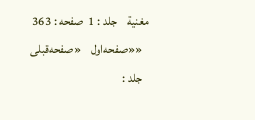مغنية    جلد : 1  صفحه : 363
   ««صفحه‌اول    «صفحه‌قبلی
   جلد :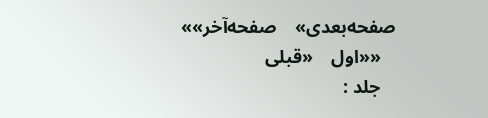صفحه‌بعدی»    صفحه‌آخر»»
   ««اول    «قبلی
   جلد :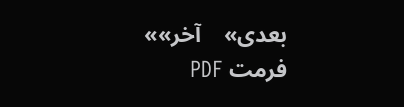بعدی»    آخر»»
فرمت PDF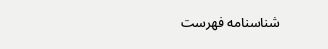شناسنامه فهرست